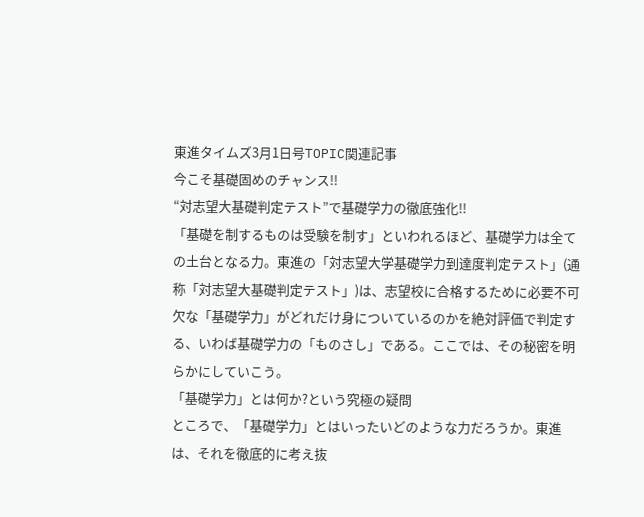東進タイムズ3月1日号TOPIC関連記事
今こそ基礎固めのチャンス!!
“対志望大基礎判定テスト”で基礎学力の徹底強化!!
「基礎を制するものは受験を制す」といわれるほど、基礎学力は全ての土台となる力。東進の「対志望大学基礎学力到達度判定テスト」(通称「対志望大基礎判定テスト」)は、志望校に合格するために必要不可欠な「基礎学力」がどれだけ身についているのかを絶対評価で判定する、いわば基礎学力の「ものさし」である。ここでは、その秘密を明らかにしていこう。
「基礎学力」とは何か?という究極の疑問
ところで、「基礎学力」とはいったいどのような力だろうか。東進は、それを徹底的に考え抜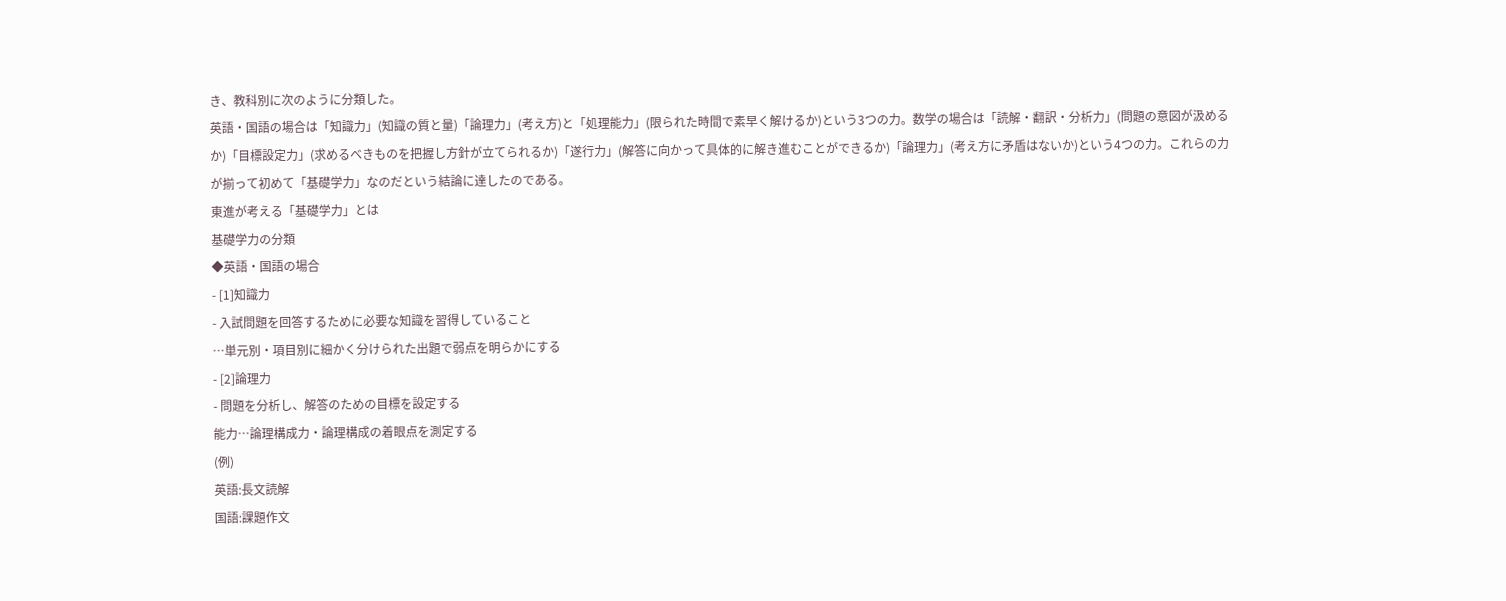き、教科別に次のように分類した。
英語・国語の場合は「知識力」(知識の質と量)「論理力」(考え方)と「処理能力」(限られた時間で素早く解けるか)という3つの力。数学の場合は「読解・翻訳・分析力」(問題の意図が汲めるか)「目標設定力」(求めるべきものを把握し方針が立てられるか)「遂行力」(解答に向かって具体的に解き進むことができるか)「論理力」(考え方に矛盾はないか)という4つの力。これらの力が揃って初めて「基礎学力」なのだという結論に達したのである。
東進が考える「基礎学力」とは
基礎学力の分類
◆英語・国語の場合
- [1]知識力
- 入試問題を回答するために必要な知識を習得していること
…単元別・項目別に細かく分けられた出題で弱点を明らかにする
- [2]論理力
- 問題を分析し、解答のための目標を設定する
能力…論理構成力・論理構成の着眼点を測定する
(例)
英語:長文読解
国語:課題作文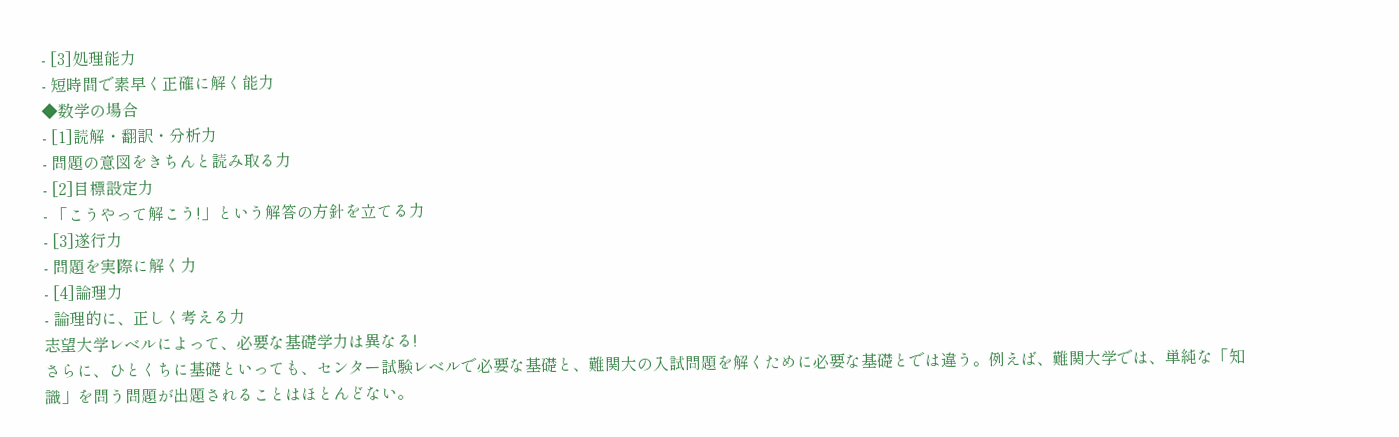- [3]処理能力
- 短時間で素早く正確に解く能力
◆数学の場合
- [1]読解・翻訳・分析力
- 問題の意図をきちんと読み取る力
- [2]目標設定力
- 「こうやって解こう!」という解答の方針を立てる力
- [3]遂行力
- 問題を実際に解く力
- [4]論理力
- 論理的に、正しく考える力
志望大学レベルによって、必要な基礎学力は異なる!
さらに、ひとくちに基礎といっても、センター試験レベルで必要な基礎と、難関大の入試問題を解くために必要な基礎とでは違う。例えば、難関大学では、単純な「知識」を問う問題が出題されることはほとんどない。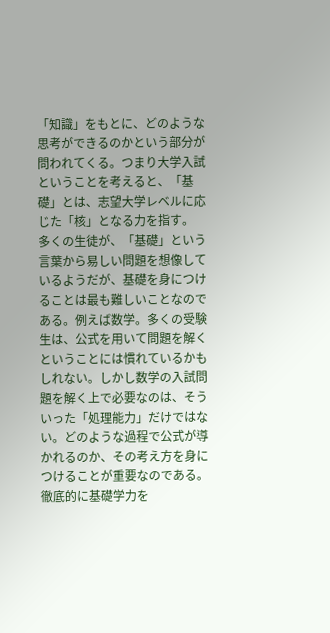「知識」をもとに、どのような思考ができるのかという部分が問われてくる。つまり大学入試ということを考えると、「基礎」とは、志望大学レベルに応じた「核」となる力を指す。
多くの生徒が、「基礎」という言葉から易しい問題を想像しているようだが、基礎を身につけることは最も難しいことなのである。例えば数学。多くの受験生は、公式を用いて問題を解くということには慣れているかもしれない。しかし数学の入試問題を解く上で必要なのは、そういった「処理能力」だけではない。どのような過程で公式が導かれるのか、その考え方を身につけることが重要なのである。
徹底的に基礎学力を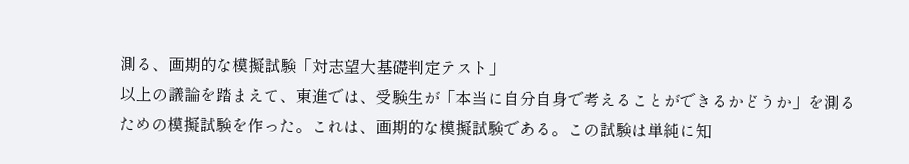測る、画期的な模擬試験「対志望大基礎判定テスト」
以上の議論を踏まえて、東進では、受験生が「本当に自分自身で考えることができるかどうか」を測るための模擬試験を作った。これは、画期的な模擬試験である。この試験は単純に知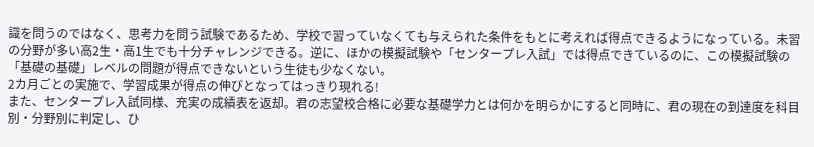識を問うのではなく、思考力を問う試験であるため、学校で習っていなくても与えられた条件をもとに考えれば得点できるようになっている。未習の分野が多い高2生・高1生でも十分チャレンジできる。逆に、ほかの模擬試験や「センタープレ入試」では得点できているのに、この模擬試験の「基礎の基礎」レベルの問題が得点できないという生徒も少なくない。
2カ月ごとの実施で、学習成果が得点の伸びとなってはっきり現れる!
また、センタープレ入試同様、充実の成績表を返却。君の志望校合格に必要な基礎学力とは何かを明らかにすると同時に、君の現在の到達度を科目別・分野別に判定し、ひ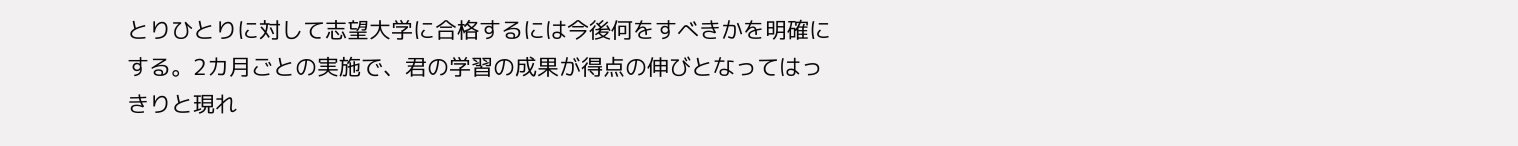とりひとりに対して志望大学に合格するには今後何をすべきかを明確にする。2カ月ごとの実施で、君の学習の成果が得点の伸びとなってはっきりと現れ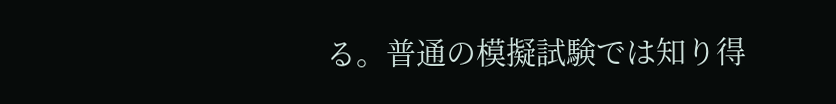る。普通の模擬試験では知り得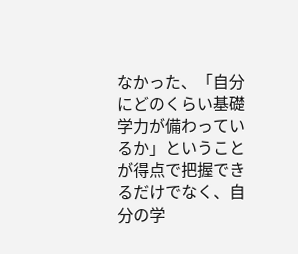なかった、「自分にどのくらい基礎学力が備わっているか」ということが得点で把握できるだけでなく、自分の学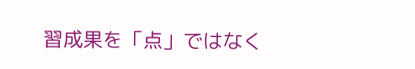習成果を「点」ではなく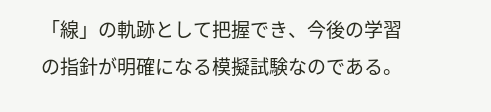「線」の軌跡として把握でき、今後の学習の指針が明確になる模擬試験なのである。